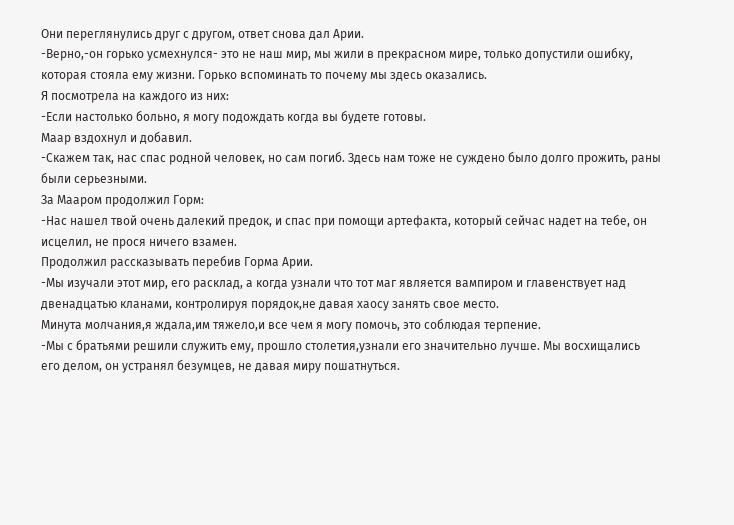Они переглянулись друг с другом, ответ снова дал Арии.
-Верно,-он горько усмехнулся- это не наш мир, мы жили в прекрасном мире, только допустили ошибку, которая стояла ему жизни. Горько вспоминать то почему мы здесь оказались.
Я посмотрела на каждого из них:
-Если настолько больно, я могу подождать когда вы будете готовы.
Маар вздохнул и добавил.
-Скажем так, нас спас родной человек, но сам погиб. Здесь нам тоже не суждено было долго прожить, раны были серьезными.
За Мааром продолжил Горм:
-Нас нашел твой очень далекий предок, и спас при помощи артефакта, который сейчас надет на тебе, он исцелил, не прося ничего взамен.
Продолжил рассказывать перебив Горма Арии.
-Мы изучали этот мир, его расклад, а когда узнали что тот маг является вампиром и главенствует над двенадцатью кланами, контролируя порядок,не давая хаосу занять свое место.
Минута молчания,я ждала,им тяжело,и все чем я могу помочь, это соблюдая терпение.
-Мы с братьями решили служить ему, прошло столетия,узнали его значительно лучше. Мы восхищались его делом, он устранял безумцев, не давая миру пошатнуться.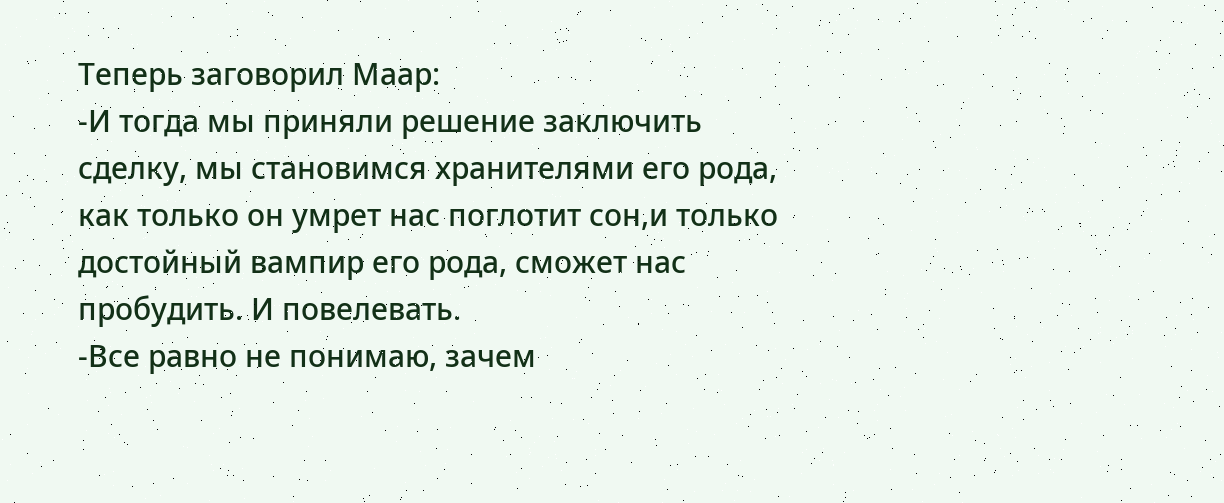Теперь заговорил Маар:
-И тогда мы приняли решение заключить сделку, мы становимся хранителями его рода, как только он умрет нас поглотит сон,и только достойный вампир его рода, сможет нас пробудить. И повелевать.
-Все равно не понимаю, зачем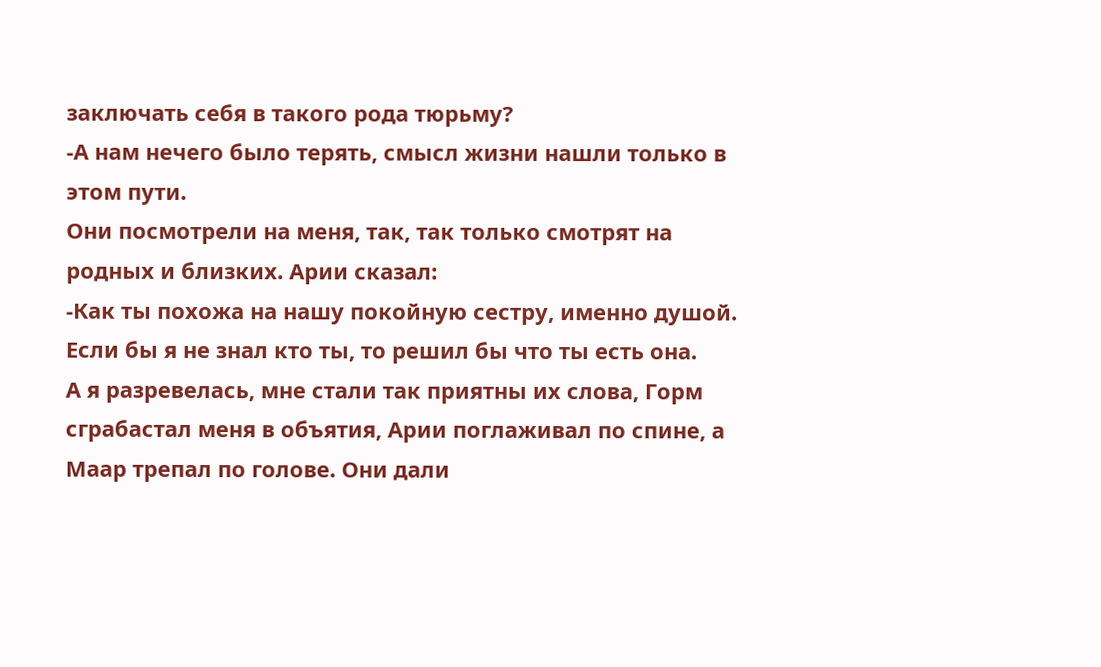заключать себя в такого рода тюрьму?
-А нам нечего было терять, смысл жизни нашли только в этом пути.
Они посмотрели на меня, так, так только смотрят на родных и близких. Арии сказал:
-Как ты похожа на нашу покойную сестру, именно душой. Если бы я не знал кто ты, то решил бы что ты есть она.
А я разревелась, мне стали так приятны их слова, Горм сграбастал меня в объятия, Арии поглаживал по спине, а Маар трепал по голове. Они дали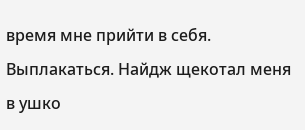время мне прийти в себя. Выплакаться. Найдж щекотал меня в ушко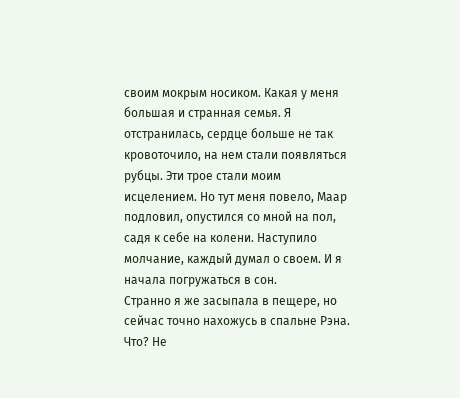своим мокрым носиком. Какая у меня большая и странная семья. Я отстранилась, сердце больше не так кровоточило, на нем стали появляться рубцы. Эти трое стали моим исцелением. Но тут меня повело, Маар подловил, опустился со мной на пол, садя к себе на колени. Наступило молчание, каждый думал о своем. И я начала погружаться в сон.
Странно я же засыпала в пещере, но сейчас точно нахожусь в спальне Рэна. Что? Не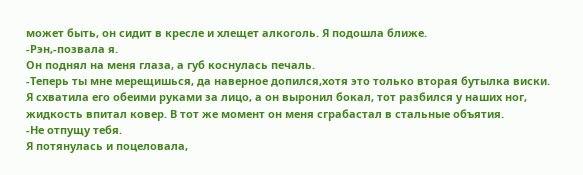может быть, он сидит в кресле и хлещет алкоголь. Я подошла ближе.
-Рэн,-позвала я.
Он поднял на меня глаза, а губ коснулась печаль.
-Теперь ты мне мерещишься, да наверное допился,хотя это только вторая бутылка виски.
Я схватила его обеими руками за лицо, а он выронил бокал, тот разбился у наших ног, жидкость впитал ковер. В тот же момент он меня сграбастал в стальные объятия.
-Не отпущу тебя.
Я потянулась и поцеловала,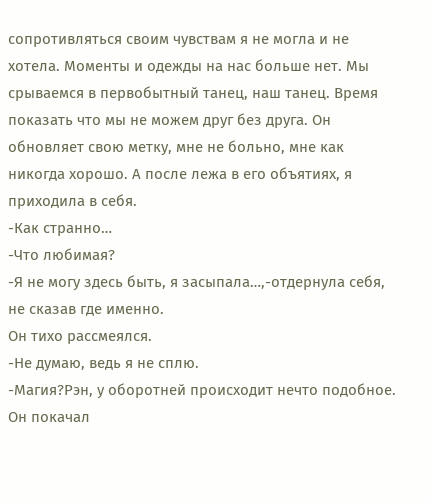сопротивляться своим чувствам я не могла и не хотела. Моменты и одежды на нас больше нет. Мы срываемся в первобытный танец, наш танец. Время показать что мы не можем друг без друга. Он обновляет свою метку, мне не больно, мне как никогда хорошо. А после лежа в его объятиях, я приходила в себя.
-Как странно…
-Что любимая?
-Я не могу здесь быть, я засыпала…,-отдернула себя, не сказав где именно.
Он тихо рассмеялся.
-Не думаю, ведь я не сплю.
-Магия?Рэн, у оборотней происходит нечто подобное.
Он покачал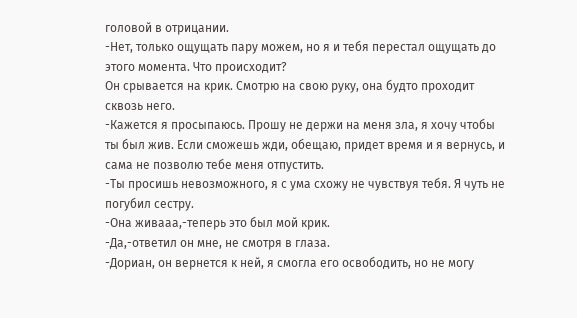головой в отрицании.
-Нет, только ощущать пару можем, но я и тебя перестал ощущать до этого момента. Что происходит?
Он срывается на крик. Смотрю на свою руку, она будто проходит сквозь него.
-Кажется я просыпаюсь. Прошу не держи на меня зла, я хочу чтобы ты был жив. Если сможешь жди, обещаю, придет время и я вернусь, и сама не позволю тебе меня отпустить.
-Ты просишь невозможного, я с ума схожу не чувствуя тебя. Я чуть не погубил сестру.
-Она живааа,-теперь это был мой крик.
-Да,-ответил он мне, не смотря в глаза.
-Дориан, он вернется к ней, я смогла его освободить, но не могу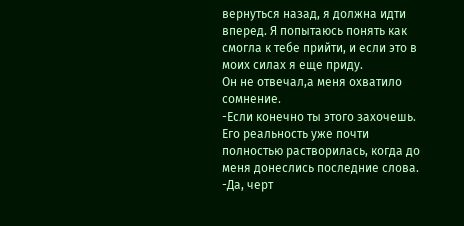вернуться назад, я должна идти вперед. Я попытаюсь понять как смогла к тебе прийти, и если это в моих силах я еще приду.
Он не отвечал,а меня охватило сомнение.
-Если конечно ты этого захочешь.
Его реальность уже почти полностью растворилась, когда до меня донеслись последние слова.
-Да, черт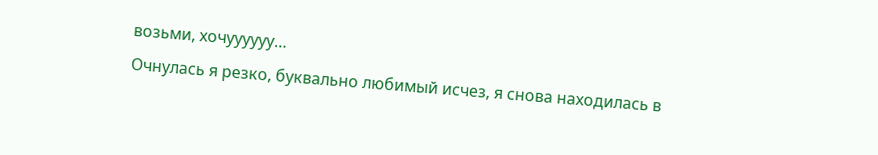возьми, хочуууууу…
Очнулась я резко, буквально любимый исчез, я снова находилась в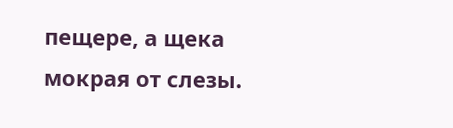пещере, а щека мокрая от слезы.